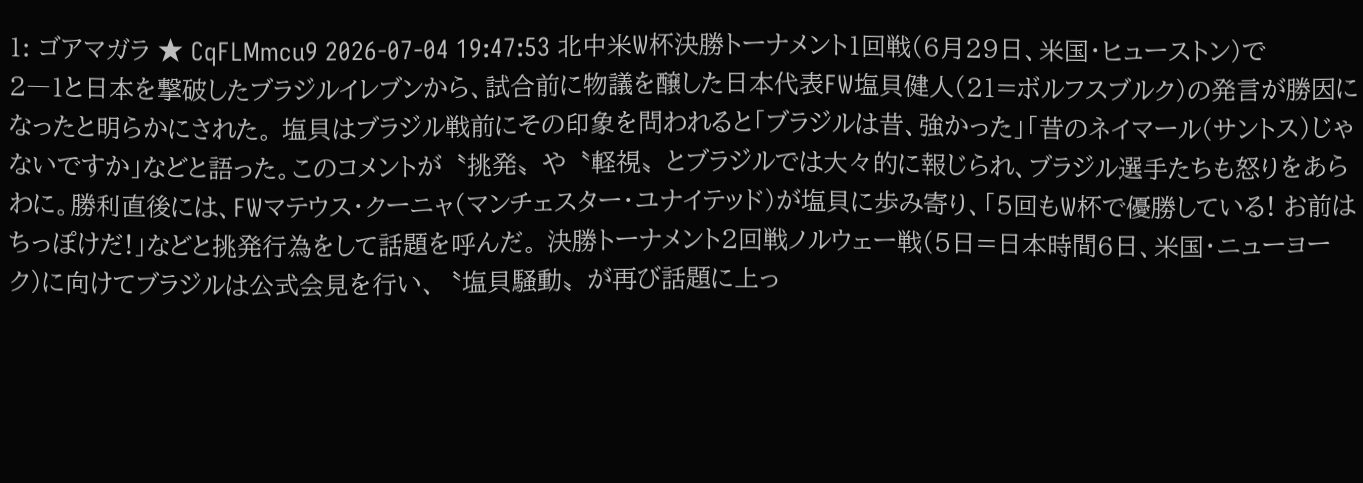1: ゴアマガラ ★ CqFLMmcu9 2026-07-04 19:47:53 北中米W杯決勝トーナメント1回戦(6月29日、米国・ヒューストン)で2―1と日本を撃破したブラジルイレブンから、試合前に物議を醸した日本代表FW塩貝健人(21=ボルフスブルク)の発言が勝因になったと明らかにされた。 塩貝はブラジル戦前にその印象を問われると「ブラジルは昔、強かった」「昔のネイマール(サントス)じゃないですか」などと語った。このコメントが〝挑発〟や〝軽視〟とブラジルでは大々的に報じられ、ブラジル選手たちも怒りをあらわに。勝利直後には、FWマテウス・クーニャ(マンチェスター・ユナイテッド)が塩貝に歩み寄り、「5回もW杯で優勝している! お前はちっぽけだ!」などと挑発行為をして話題を呼んだ。 決勝トーナメント2回戦ノルウェー戦(5日=日本時間6日、米国・ニューヨーク)に向けてブラジルは公式会見を行い、〝塩貝騒動〟が再び話題に上っ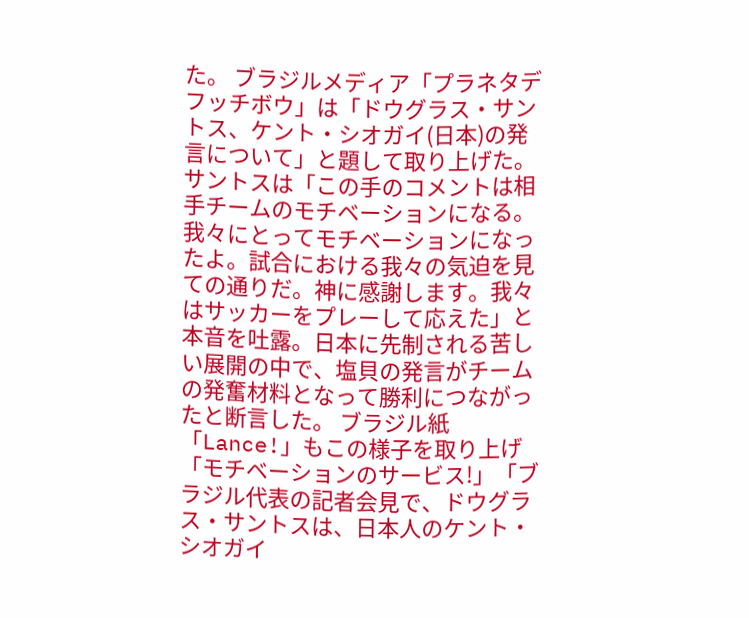た。 ブラジルメディア「プラネタデフッチボウ」は「ドウグラス・サントス、ケント・シオガイ(日本)の発言について」と題して取り上げた。サントスは「この手のコメントは相手チームのモチベーションになる。我々にとってモチベーションになったよ。試合における我々の気迫を見ての通りだ。神に感謝します。我々はサッカーをプレーして応えた」と本音を吐露。日本に先制される苦しい展開の中で、塩貝の発言がチームの発奮材料となって勝利につながったと断言した。 ブラジル紙「Lance!」もこの様子を取り上げ「モチベーションのサービス!」「ブラジル代表の記者会見で、ドウグラス・サントスは、日本人のケント・シオガイ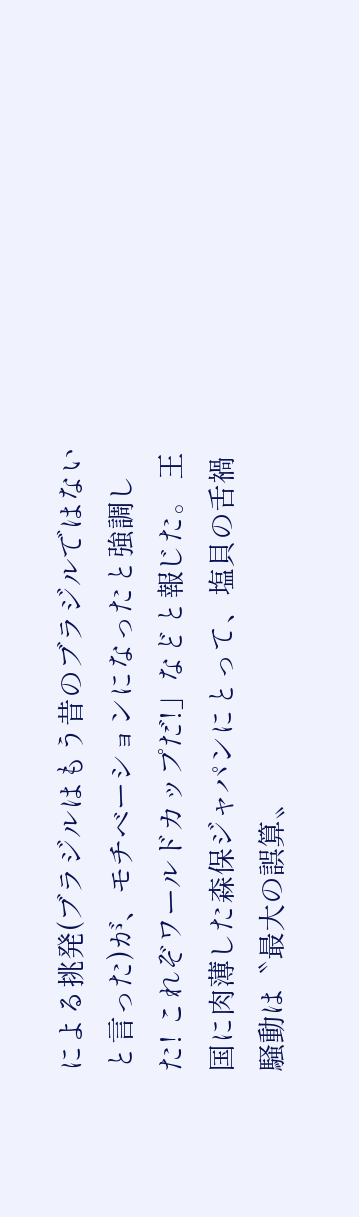による挑発(ブラジルはもう昔のブラジルではないと言った)が、モチベーションになったと強調した! これぞワールドカップだ!」などと報じた。 王国に肉薄した森保ジャパンにとって、塩貝の舌禍騒動は〝最大の誤算〟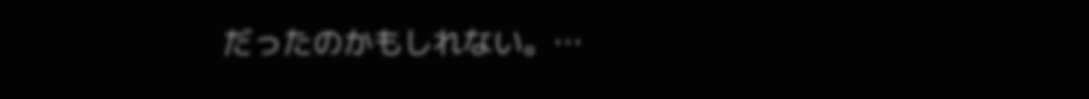だったのかもしれない。…